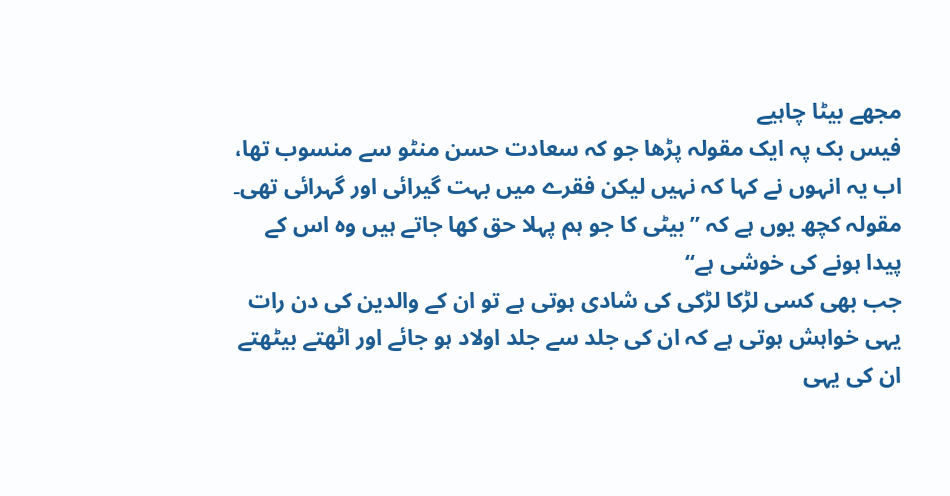مجھے بیٹا چاہیے
فیس بک پہ ایک مقولہ پڑھا جو کہ سعادت حسن منٹو سے منسوب تھا، اب یہ انہوں نے کہا کہ نہیں لیکن فقرے میں بہت گیرائی اور گہرائی تھی۔ مقولہ کچھ یوں ہے کہ ”بیٹی کا جو ہم پہلا حق کھا جاتے ہیں وہ اس کے پیدا ہونے کی خوشی ہے“
جب بھی کسی لڑکا لڑکی کی شادی ہوتی ہے تو ان کے والدین کی دن رات یہی خواہش ہوتی ہے کہ ان کی جلد سے جلد اولاد ہو جائے اور اٹھتے بیٹھتے ان کی یہی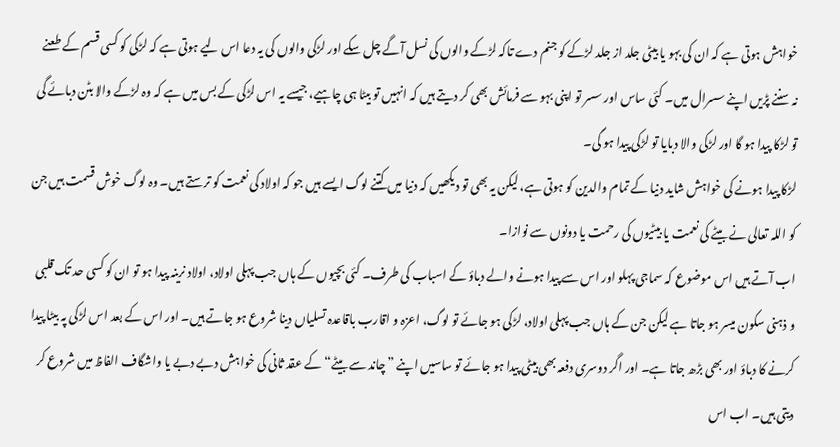خواہش ہوتی ہے کہ ان کی بہو یا بیٹی جلد از جلد لڑکے کو جنم دے تاکہ لڑکے والوں کی نسل آگے چل سکے اور لڑکی والوں کی یہ دعا اس لیے ہوتی ہے کہ لڑکی کو کسی قسم کے طعنے نہ سننے پڑیں اپنے سسرال میں۔ کئی ساس اور سسر تو اپنی بہو سے فرمائش بھی کر دیتے ہیں کہ انہیں تو بیٹا ہی چاہیے، جیسے یہ اس لڑکی کے بس میں ہے کہ وہ لڑکے والا بٹن دبائے گی تو لڑکا پیدا ہو گا اور لڑکی والا دبایا تو لڑکی پیدا ہو گی۔
لڑکا پیدا ہونے کی خواہش شاید دنیا کے تمام والدین کو ہوتی ہے، لیکن یہ بھی تو دیکھیں کہ دنیا میں کتنے لوگ ایسے ہیں جو کہ اولاد کی نعمت کو ترستے ہیں۔ وہ لوگ خوش قسمت ہیں جن کو اللہ تعالی نے بیٹے کی نعمت یا بیٹیوں کی رحمت یا دونوں سے نوازا۔
اب آتے ہیں اس موضوع کہ سماجی پہلو اور اس سے پیدا ہونے والے دباؤ کے اسباب کی طرف۔ کئی بچیوں کے ہاں جب پہلی اولاد، اولاد نرینہ پیدا ہو تو ان کو کسی حد تک قلبی و ذہنی سکون میسر ہو جاتا ہے لیکن جن کے ہاں جب پہلی اولاد، لڑکی ہو جائے تو لوگ، اعزہ و اقارب باقاعدہ تسلیاں دینا شروع ہو جاتے ہیں۔ اور اس کے بعد اس لڑکی پہ بیٹا پیدا کرنے کا دباؤ اور بھی بڑھ جاتا ہے۔ اور اگر دوسری دفعہ بھی بیٹی پیدا ہو جائے تو ساسیں اپنے ”چاند سے بیٹے“ کے عقد ثانی کی خواہش دبے دبے یا واشگاف الفاظ میں شروع کر دیتی ہیں۔ اب اس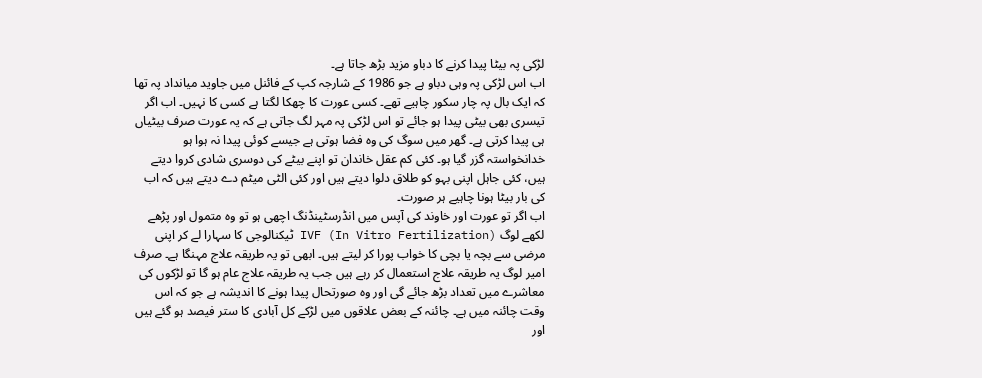لڑکی پہ بیٹا پیدا کرنے کا دباو مزید بڑھ جاتا ہے۔
اب اس لڑکی پہ وہی دباو ہے جو 1986 کے شارجہ کپ کے فائنل میں جاوید میانداد پہ تھا کہ ایک بال پہ چار سکور چاہیے تھے۔ کسی عورت کا چھکا لگتا ہے کسی کا نہیں۔ اب اگر تیسری بھی بیٹی پیدا ہو جائے تو اس لڑکی پہ مہر لگ جاتی ہے کہ یہ عورت صرف بیٹیاں ہی پیدا کرتی ہے۔ گھر میں سوگ کی وہ فضا ہوتی ہے جیسے کوئی پیدا نہ ہوا ہو خدانخواستہ گزر گیا ہو۔ کئی کم عقل خاندان تو اپنے بیٹے کی دوسری شادی کروا دیتے ہیں، کئی جاہل اپنی بہو کو طلاق دلوا دیتے ہیں اور کئی الٹی میٹم دے دیتے ہیں کہ اب کی بار بیٹا ہونا چاہیے ہر صورت۔
اب اگر تو عورت اور خاوند کی آپس میں انڈرسٹینڈنگ اچھی ہو تو وہ متمول اور پڑھے لکھے لوگ (In Vitro Fertilization) IVF ٹیکنالوجی کا سہارا لے کر اپنی مرضی سے بچہ یا بچی کا خواب پورا کر لیتے ہیں۔ ابھی تو یہ طریقہ علاج مہنگا ہے۔ صرف امیر لوگ یہ طریقہ علاج استعمال کر رہے ہیں جب یہ طریقہ علاج عام ہو گا تو لڑکوں کی معاشرے میں تعداد بڑھ جائے گی اور وہ صورتحال پیدا ہونے کا اندیشہ ہے جو کہ اس وقت چائنہ میں ہے۔ چائنہ کے بعض علاقوں میں لڑکے کل آبادی کا ستر فیصد ہو گئے ہیں اور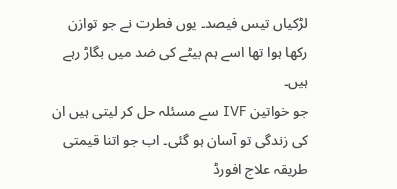لڑکیاں تیس فیصد۔ یوں فطرت نے جو توازن رکھا ہوا تھا اسے ہم بیٹے کی ضد میں بگاڑ رہے ہیں۔
جو خواتین IVF سے مسئلہ حل کر لیتی ہیں ان کی زندگی تو آسان ہو گئی۔ اب جو اتنا قیمتی طریقہ علاج افورڈ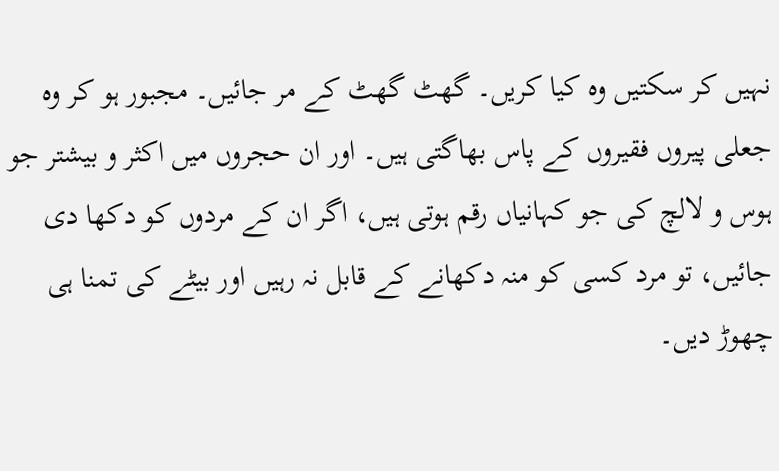نہیں کر سکتیں وہ کیا کریں۔ گھٹ گھٹ کے مر جائیں۔ مجبور ہو کر وہ جعلی پیروں فقیروں کے پاس بھاگتی ہیں۔ اور ان حجروں میں اکثر و بیشتر جو ہوس و لالچ کی جو کہانیاں رقم ہوتی ہیں، اگر ان کے مردوں کو دکھا دی جائیں، تو مرد کسی کو منہ دکھانے کے قابل نہ رہیں اور بیٹے کی تمنا ہی چھوڑ دیں۔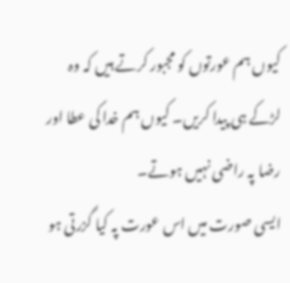کیوں ہم عورتوں کو مجبور کرتے ہیں کہ وہ لڑکے ہی پیدا کریں۔ کیوں ہم خدا کی عطا اور رضا پہ راضی نہیں ہوتے۔
ایسی صورت میں اس عورت پہ کیا گزرتی ہو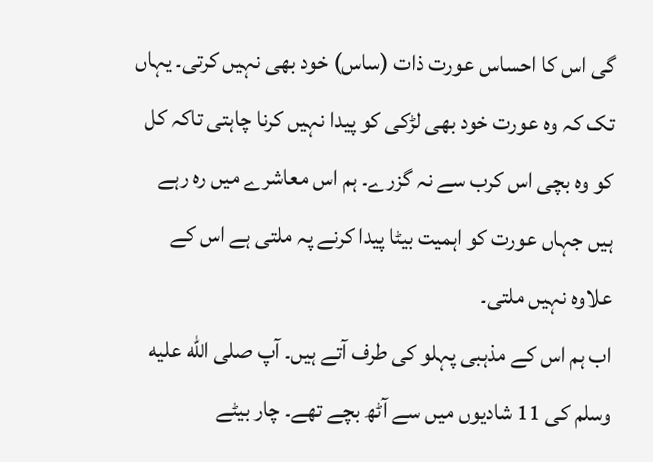گی اس کا احساس عورت ذات (ساس) خود بھی نہیں کرتی۔ یہاں تک کہ وہ عورت خود بھی لڑکی کو پیدا نہیں کرنا چاہتی تاکہ کل کو وہ بچی اس کرب سے نہ گزرے۔ ہم اس معاشرے میں رہ رہے ہیں جہاں عورت کو اہمیت بیٹا پیدا کرنے پہ ملتی ہے اس کے علاوہ نہیں ملتی۔
اب ہم اس کے مذہبی پہلو کی طرف آتے ہیں۔ آپ صلى الله عليه وسلم کی 11 شادیوں میں سے آٹھ بچے تھے۔ چار بیٹے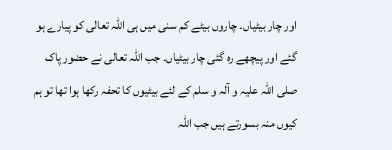اور چار بیٹیاں۔ چاروں بیٹے کم سنی میں ہی اللہ تعالی کو پیارے ہو گئے اور پیچھے رہ گئی چار بیٹیاں۔ جب اللہ تعالی نے حضور پاک صلی اللہ علیہ و آلہ و سلم کے لئے بیٹیوں کا تحفہ رکھا ہوا تھا تو ہم کیوں منہ بسورتے ہیں جب اللہ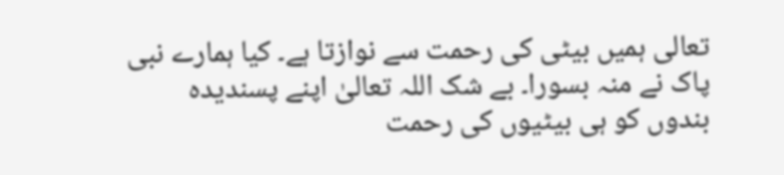تعالی ہمیں بیٹی کی رحمت سے نوازتا ہے۔ کیا ہمارے نبی پاک نے منہ بسورا۔ بے شک اللہ تعالیٰ اپنے پسندیدہ بندوں کو ہی بیٹیوں کی رحمت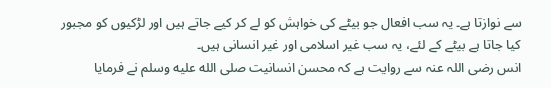سے نوازتا ہے۔ یہ سب افعال جو بیٹے کی خواہش کو لے کر کیے جاتے ہیں اور لڑکیوں کو مجبور کیا جاتا ہے بیٹے کے لئے، یہ سب غیر اسلامی اور غیر انسانی ہیں۔
انس رضی اللہ عنہ سے روایت ہے کہ محسن انسانیت صلى الله عليه وسلم نے فرمایا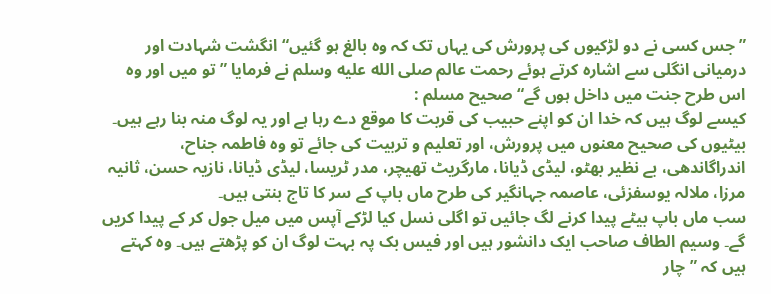”جس کسی نے دو لڑکیوں کی پرورش کی یہاں تک کہ وہ بالغ ہو گئیں“ انگشت شہادت اور درمیانی انگلی سے اشارہ کرتے ہوئے رحمت عالم صلى الله عليه وسلم نے فرمایا ”تو میں اور وہ اس طرح جنت میں داخل ہوں گے“ صحیح مسلم :
کیسے لوگ ہیں کہ خدا ان کو اپنے حبیب کی قربت کا موقع دے رہا ہے اور یہ لوگ منہ بنا رہے ہیں۔
بیٹیوں کی صحیح معنوں میں پرورش، اور تعلیم و تربیت کی جائے تو وہ فاطمہ جناح، اندراگاندھی، بے نظیر بھٹو، لیڈی ڈیانا، مارگریٹ تھیچر، مدر ٹریسا، لیڈی ڈیانا، نازیہ حسن، ثانیہ مرزا، ملالہ یوسفزئی، عاصمہ جہانگیر کی طرح ماں باپ کے سر کا تاج بنتی ہیں۔
سب ماں باپ بیٹے پیدا کرنے لگ جائیں تو اگلی نسل کیا لڑکے آپس میں میل جول کر کے پیدا کریں گے۔ وسیم الطاف صاحب ایک دانشور ہیں اور فیس بک پہ بہت لوگ ان کو پڑھتے ہیں۔ وہ کہتے ہیں کہ ”چار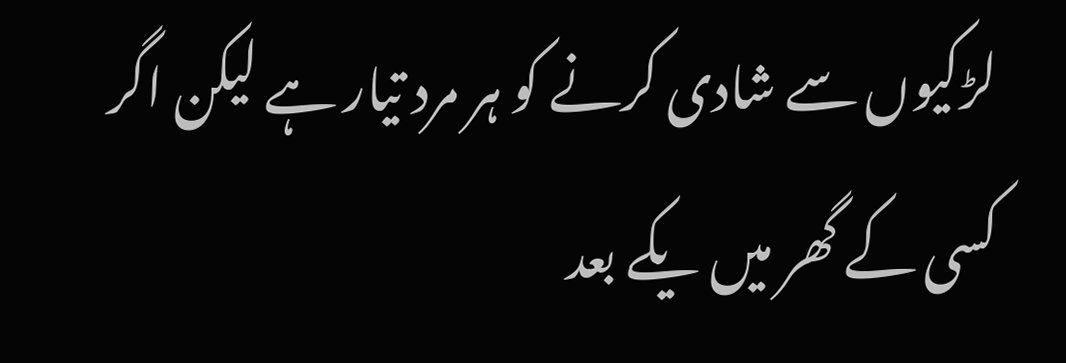لڑکیوں سے شادی کرنے کو ہر مرد تیار ہے لیکن اگر کسی کے گھر میں یکے بعد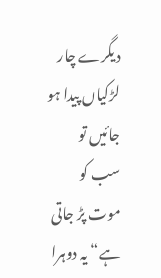دیگرے چار لڑکیاں پیدا ہو جائیں تو سب کو موت پڑ جاتی ہے“ یہ دوہرا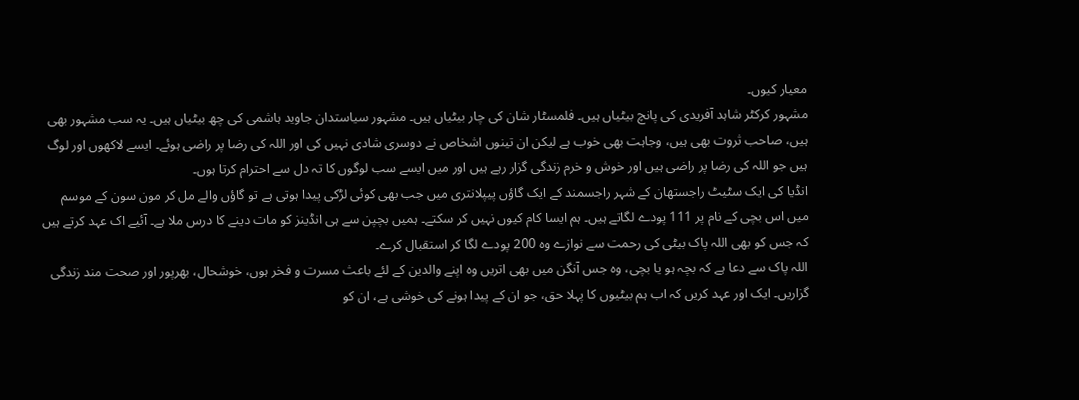معیار کیوں۔
مشہور کرکٹر شاہد آفریدی کی پانچ بیٹیاں ہیں۔ فلمسٹار شان کی چار بیٹیاں ہیں۔ مشہور سیاستدان جاوید ہاشمی کی چھ بیٹیاں ہیں۔ یہ سب مشہور بھی ہیں، صاحب ثروت بھی ہیں، وجاہت بھی خوب ہے لیکن ان تینوں اشخاص نے دوسری شادی نہیں کی اور اللہ کی رضا پر راضی ہوئے۔ ایسے لاکھوں اور لوگ ہیں جو اللہ کی رضا پر راضی ہیں اور خوش و خرم زندگی گزار رہے ہیں اور میں ایسے سب لوگوں کا تہ دل سے احترام کرتا ہوں۔
انڈیا کی ایک سٹیٹ راجستھان کے شہر راجسمند کے ایک گاؤں پیپلانتری میں جب بھی کوئی لڑکی پیدا ہوتی ہے تو گاؤں والے مل کر مون سون کے موسم میں اس بچی کے نام پر 111 پودے لگاتے ہیں۔ ہم ایسا کام کیوں نہیں کر سکتے۔ ہمیں بچپن سے ہی انڈینز کو مات دینے کا درس ملا ہے۔ آئیے اک عہد کرتے ہیں کہ جس کو بھی اللہ پاک بیٹی کی رحمت سے نوازے وہ 200 پودے لگا کر استقبال کرے۔
اللہ پاک سے دعا ہے کہ بچہ ہو یا بچی، وہ جس آنگن میں بھی اتریں وہ اپنے والدین کے لئے باعث مسرت و فخر ہوں، خوشحال، بھرپور اور صحت مند زندگی گزاریں۔ ایک اور عہد کریں کہ اب ہم بیٹیوں کا پہلا حق، جو ان کے پیدا ہونے کی خوشی ہے، ان کو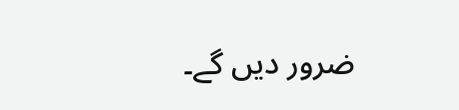ضرور دیں گے۔